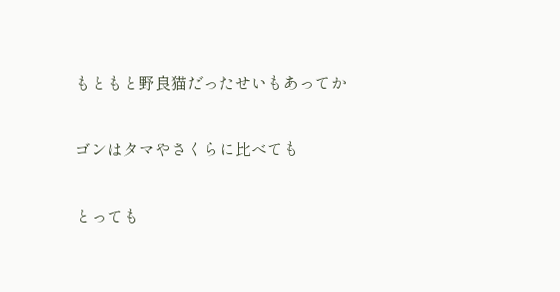もともと野良猫だったせいもあってか


ゴンはタマやさくらに比べても


とっても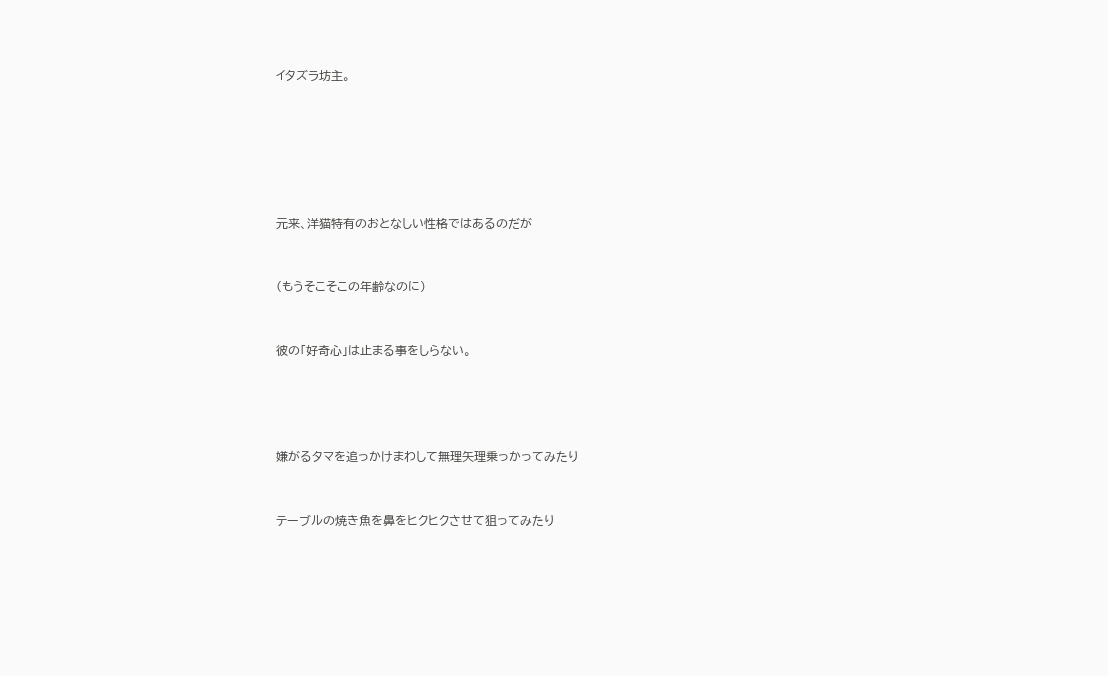イタズラ坊主。






元来、洋猫特有のおとなしい性格ではあるのだが


(もうそこそこの年齢なのに)


彼の「好奇心」は止まる事をしらない。




嫌がるタマを追っかけまわして無理矢理乗っかってみたり


テーブルの焼き魚を鼻をヒクヒクさせて狙ってみたり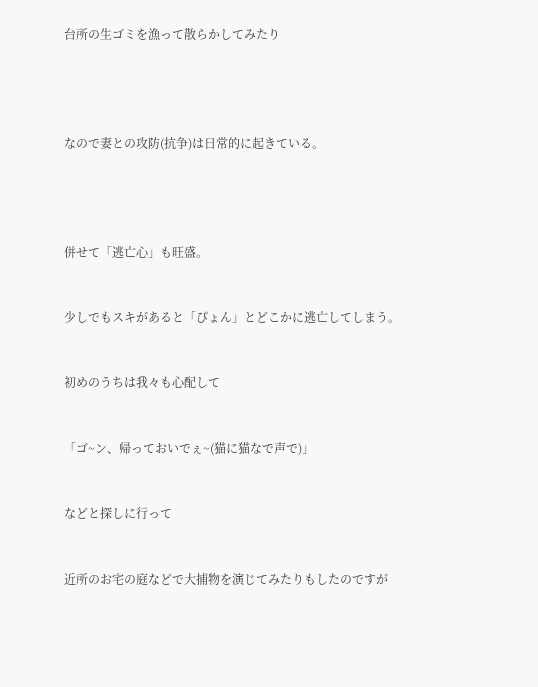台所の生ゴミを漁って散らかしてみたり




なので妻との攻防(抗争)は日常的に起きている。




併せて「逃亡心」も旺盛。


少しでもスキがあると「ぴょん」とどこかに逃亡してしまう。


初めのうちは我々も心配して


「ゴ~ン、帰っておいでぇ~(猫に猫なで声で)」


などと探しに行って


近所のお宅の庭などで大捕物を演じてみたりもしたのですが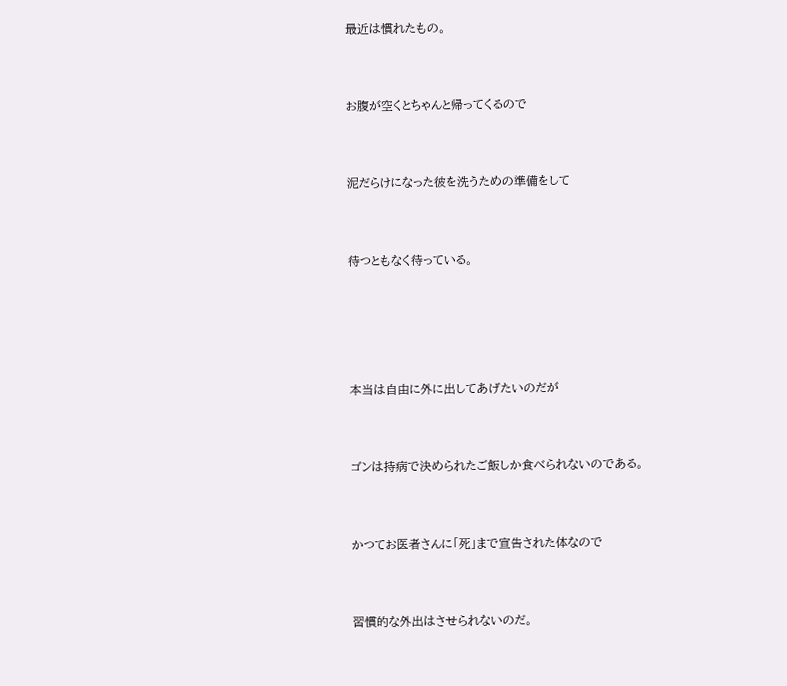最近は慣れたもの。


お腹が空くとちゃんと帰ってくるので


泥だらけになった彼を洗うための準備をして


待つともなく待っている。




本当は自由に外に出してあげたいのだが


ゴンは持病で決められたご飯しか食べられないのである。


かつてお医者さんに「死」まで宣告された体なので


習慣的な外出はさせられないのだ。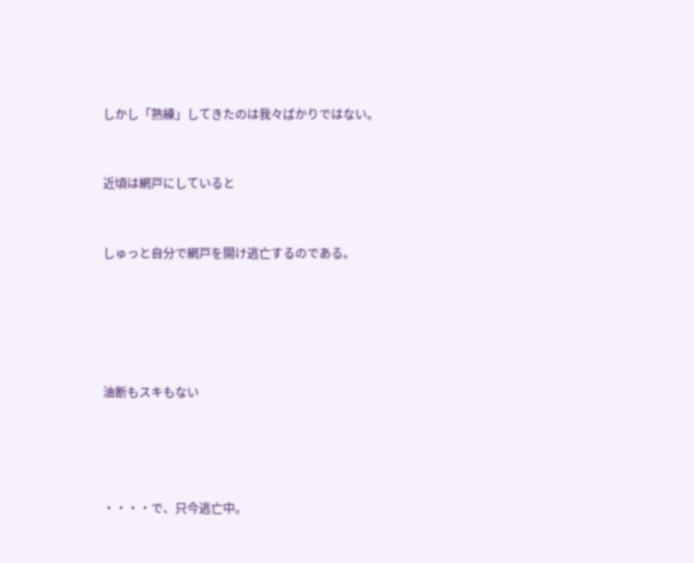しかし「熟練」してきたのは我々ばかりではない。


近頃は網戸にしていると


しゅっと自分で網戸を開け逃亡するのである。





油断もスキもない




・・・・で、只今逃亡中。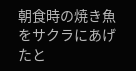朝食時の焼き魚をサクラにあげたと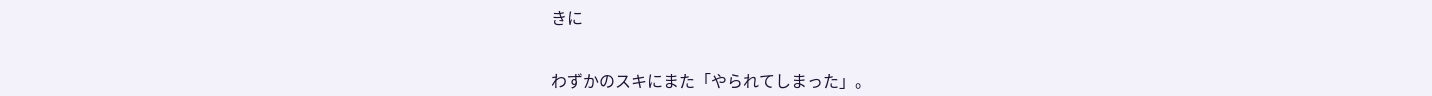きに


わずかのスキにまた「やられてしまった」。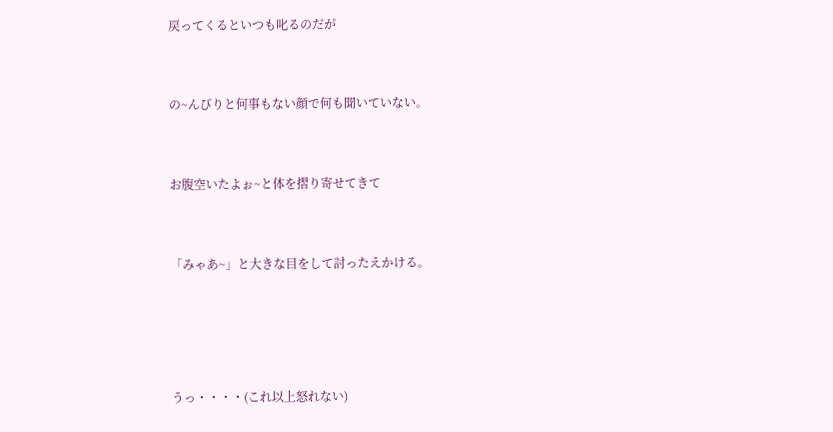戻ってくるといつも叱るのだが


の~んびりと何事もない顔で何も聞いていない。


お腹空いたよぉ~と体を摺り寄せてきて


「みゃあ~」と大きな目をして討ったえかける。




うっ・・・・(これ以上怒れない)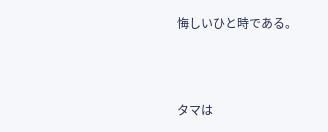悔しいひと時である。




タマは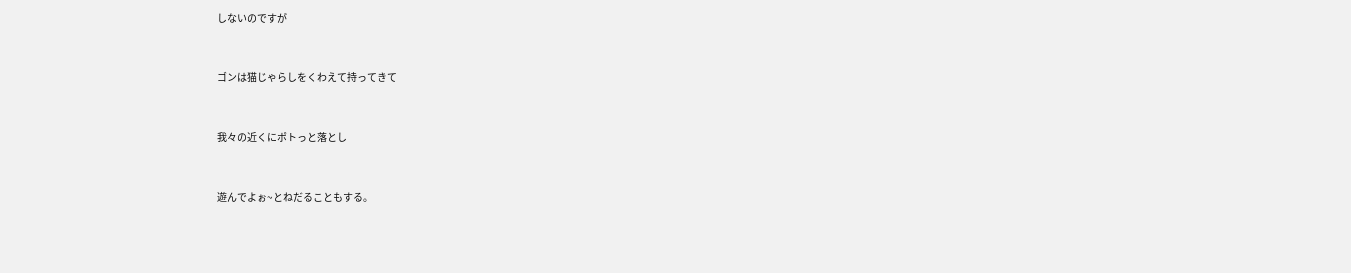しないのですが


ゴンは猫じゃらしをくわえて持ってきて


我々の近くにポトっと落とし


遊んでよぉ~とねだることもする。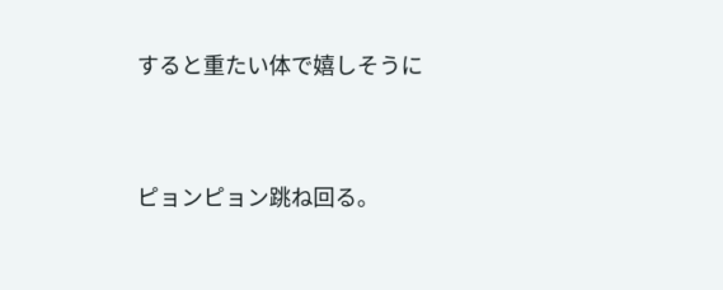すると重たい体で嬉しそうに


ピョンピョン跳ね回る。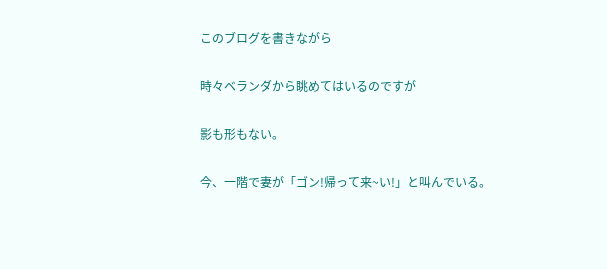このブログを書きながら


時々ベランダから眺めてはいるのですが


影も形もない。


今、一階で妻が「ゴン!帰って来~い!」と叫んでいる。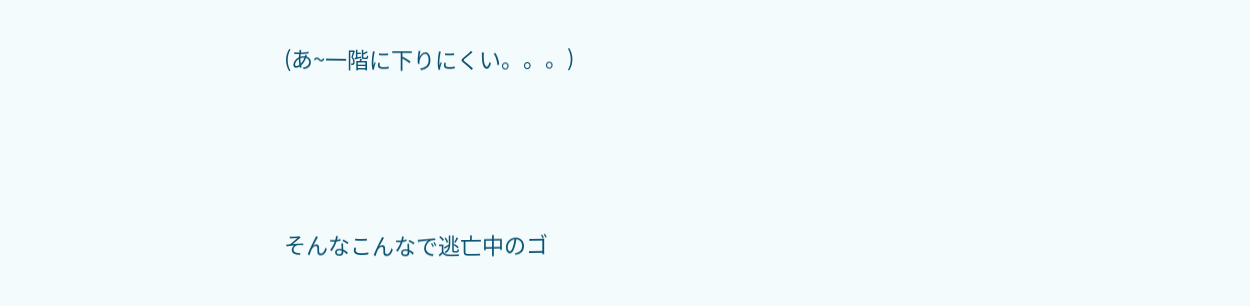(あ~一階に下りにくい。。。)




そんなこんなで逃亡中のゴ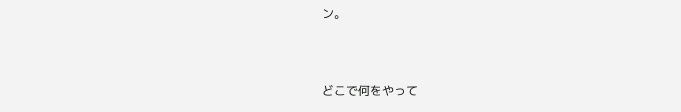ン。


どこで何をやって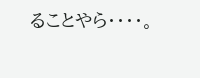ることやら・・・・。